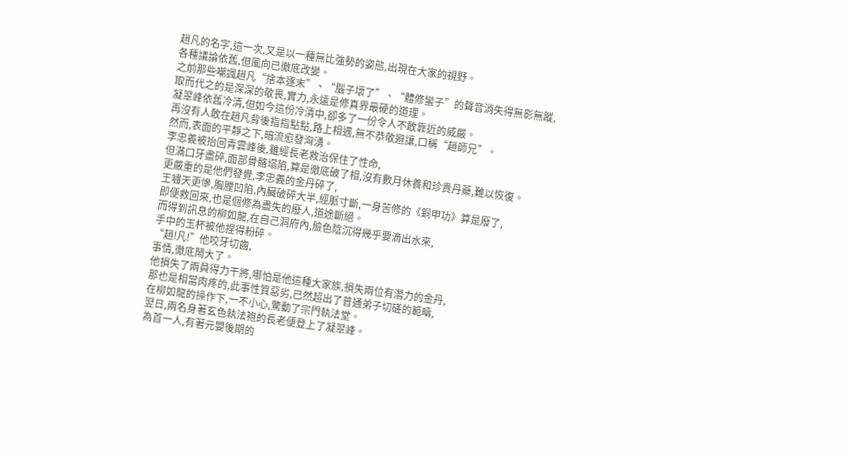趙凡的名字,這一次,又是以一種無比強勢的姿態,出現在大家的視野。
各種議論依舊,但風向已徹底改變。
之前那些嘲諷趙凡“捨本逐末”、“腦子壞了”、“體修蠻子”的聲音消失得無影無蹤,
取而代之的是深深的敬畏,實力,永遠是修真界最硬的道理。
凝翠峰依舊冷清,但如今這份冷清中,卻多了一份令人不敢靠近的威嚴。
再沒有人敢在趙凡背後指指點點,路上相遇,無不恭敬避讓,口稱“趙師兄”。
然而,表面的平靜之下,暗流愈發洶湧。
李忠義被抬回青雲峰後,雖經長老救治保住了性命,
但滿口牙盡碎,面部骨骼塌陷,算是徹底破了相,沒有數月休養和珍貴丹藥,難以恢復。
更嚴重的是他們發覺,李忠義的金丹碎了,
王嘯天更慘,胸膛凹陷,內臟破碎大半,經脈寸斷,一身苦修的《銅甲功》算是廢了,
即便救回來,也是個修為盡失的廢人,道途斷絕。
而得到訊息的柳如龍,在自己洞府內,臉色陰沉得幾乎要滴出水來,
手中的玉杯被他捏得粉碎。
“趙!凡!”他咬牙切齒,
事情,徹底鬧大了。
他損失了兩員得力干將,哪怕是他這種大家族,損失兩位有潛力的金丹,
那也是相當肉疼的,此事性質惡劣,已然超出了普通弟子切磋的範疇,
在柳如龍的操作下,一不小心,驚動了宗門執法堂。
翌日,兩名身著玄色執法袍的長老便登上了凝翠峰。
為首一人,有著元嬰後期的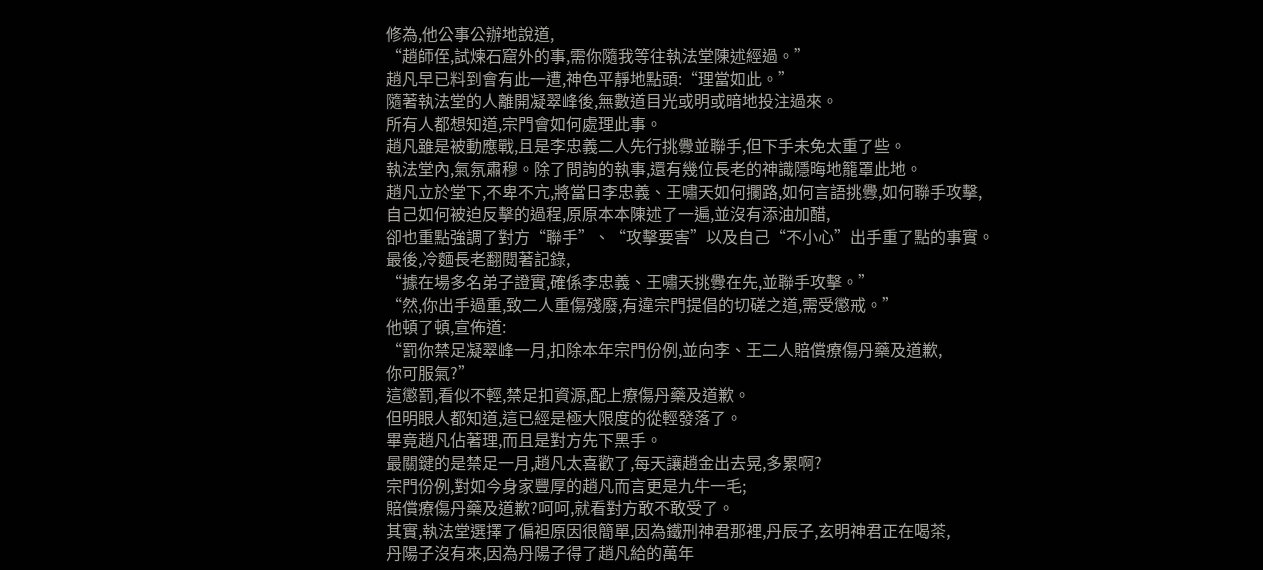修為,他公事公辦地說道,
“趙師侄,試煉石窟外的事,需你隨我等往執法堂陳述經過。”
趙凡早已料到會有此一遭,神色平靜地點頭:“理當如此。”
隨著執法堂的人離開凝翠峰後,無數道目光或明或暗地投注過來。
所有人都想知道,宗門會如何處理此事。
趙凡雖是被動應戰,且是李忠義二人先行挑釁並聯手,但下手未免太重了些。
執法堂內,氣氛肅穆。除了問詢的執事,還有幾位長老的神識隱晦地籠罩此地。
趙凡立於堂下,不卑不亢,將當日李忠義、王嘯天如何攔路,如何言語挑釁,如何聯手攻擊,
自己如何被迫反擊的過程,原原本本陳述了一遍,並沒有添油加醋,
卻也重點強調了對方“聯手”、“攻擊要害”以及自己“不小心”出手重了點的事實。
最後,冷麵長老翻閱著記錄,
“據在場多名弟子證實,確係李忠義、王嘯天挑釁在先,並聯手攻擊。”
“然,你出手過重,致二人重傷殘廢,有違宗門提倡的切磋之道,需受懲戒。”
他頓了頓,宣佈道:
“罰你禁足凝翠峰一月,扣除本年宗門份例,並向李、王二人賠償療傷丹藥及道歉,
你可服氣?”
這懲罰,看似不輕,禁足扣資源,配上療傷丹藥及道歉。
但明眼人都知道,這已經是極大限度的從輕發落了。
畢竟趙凡佔著理,而且是對方先下黑手。
最關鍵的是禁足一月,趙凡太喜歡了,每天讓趙金出去晃,多累啊?
宗門份例,對如今身家豐厚的趙凡而言更是九牛一毛;
賠償療傷丹藥及道歉?呵呵,就看對方敢不敢受了。
其實,執法堂選擇了偏袒原因很簡單,因為鐵刑神君那裡,丹辰子,玄明神君正在喝茶,
丹陽子沒有來,因為丹陽子得了趙凡給的萬年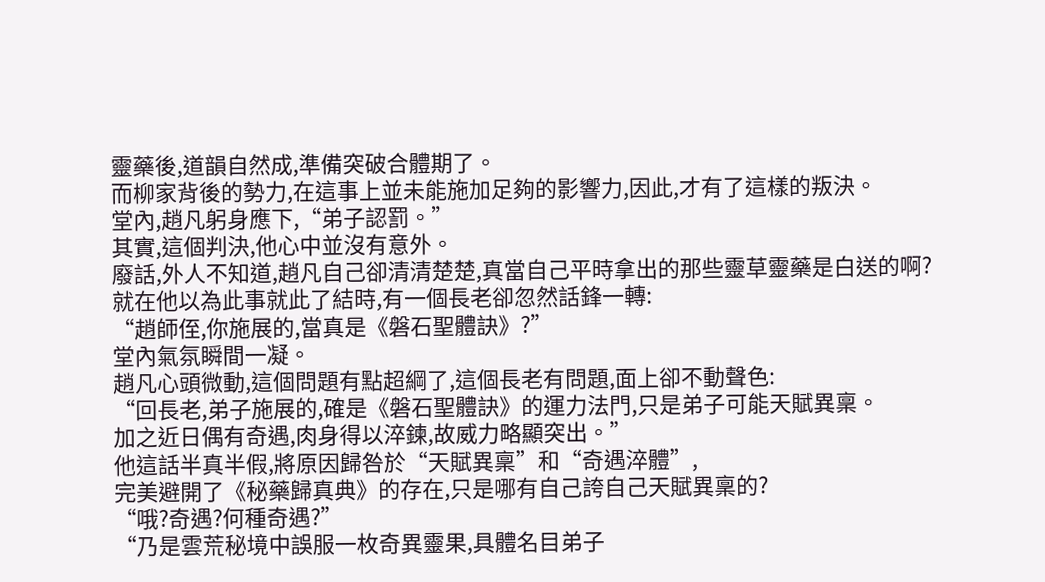靈藥後,道韻自然成,準備突破合體期了。
而柳家背後的勢力,在這事上並未能施加足夠的影響力,因此,才有了這樣的叛決。
堂內,趙凡躬身應下,“弟子認罰。”
其實,這個判決,他心中並沒有意外。
廢話,外人不知道,趙凡自己卻清清楚楚,真當自己平時拿出的那些靈草靈藥是白送的啊?
就在他以為此事就此了結時,有一個長老卻忽然話鋒一轉:
“趙師侄,你施展的,當真是《磐石聖體訣》?”
堂內氣氛瞬間一凝。
趙凡心頭微動,這個問題有點超綱了,這個長老有問題,面上卻不動聲色:
“回長老,弟子施展的,確是《磐石聖體訣》的運力法門,只是弟子可能天賦異稟。
加之近日偶有奇遇,肉身得以淬鍊,故威力略顯突出。”
他這話半真半假,將原因歸咎於“天賦異稟”和“奇遇淬體”,
完美避開了《秘藥歸真典》的存在,只是哪有自己誇自己天賦異稟的?
“哦?奇遇?何種奇遇?”
“乃是雲荒秘境中誤服一枚奇異靈果,具體名目弟子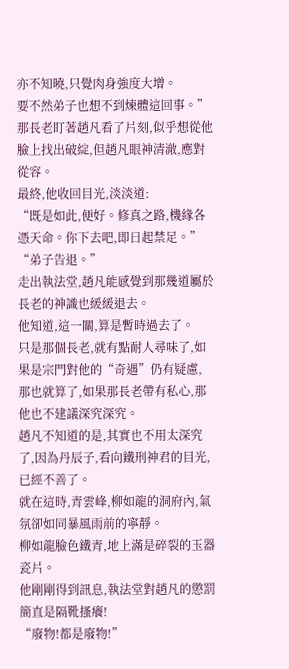亦不知曉,只覺肉身強度大增。
要不然弟子也想不到煉體這回事。”
那長老盯著趙凡看了片刻,似乎想從他臉上找出破綻,但趙凡眼神清澈,應對從容。
最終,他收回目光,淡淡道:
“既是如此,便好。修真之路,機緣各憑天命。你下去吧,即日起禁足。”
“弟子告退。”
走出執法堂,趙凡能感覺到那幾道屬於長老的神識也緩緩退去。
他知道,這一關,算是暫時過去了。
只是那個長老,就有點耐人尋味了,如果是宗門對他的“奇遇”仍有疑慮,
那也就算了,如果那長老帶有私心,那他也不建議深究深究。
趙凡不知道的是,其實也不用太深究了,因為丹辰子,看向鐵刑神君的目光,已經不善了。
就在這時,青雲峰,柳如龍的洞府內,氣氛卻如同暴風雨前的寧靜。
柳如龍臉色鐵青,地上滿是碎裂的玉器瓷片。
他剛剛得到訊息,執法堂對趙凡的懲罰簡直是隔靴搔癢!
“廢物!都是廢物!”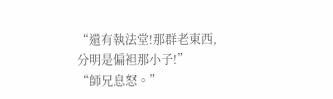“還有執法堂!那群老東西,分明是偏袒那小子!”
“師兄息怒。”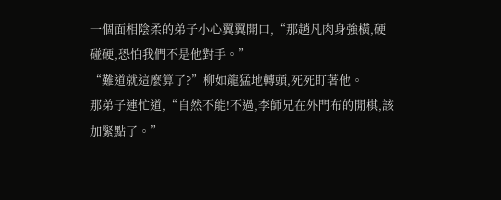一個面相陰柔的弟子小心翼翼開口,“那趙凡肉身強橫,硬碰硬,恐怕我們不是他對手。”
“難道就這麼算了?”柳如龍猛地轉頭,死死盯著他。
那弟子連忙道,“自然不能!不過,李師兄在外門布的閒棋,該加緊點了。”